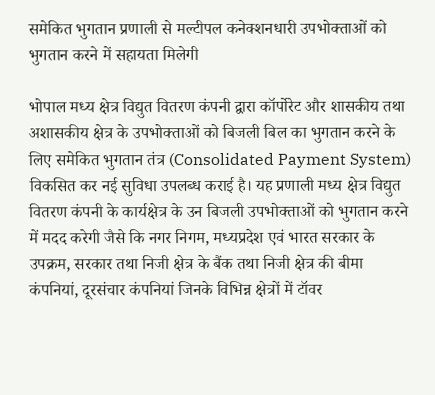समेकित भुगतान प्रणाली से मल्टीपल कनेक्शनधारी उपभोक्ताओं को भुगतान करने में सहायता मिलेगी

भोपाल मध्य क्षेत्र विद्युत वितरण कंपनी द्वारा कॉर्पोरेट और शासकीय तथा अशासकीय क्षेत्र के उपभोक्ताओं को बिजली बिल का भुगतान करने के लिए समेकित भुगतान तंत्र (Consolidated Payment System) विकसित कर नई सुविधा उपलब्ध कराई है। यह प्रणाली मध्य क्षेत्र विद्युत वितरण कंपनी के कार्यक्षेत्र के उन बिजली उपभोक्ताओं को भुगतान करने में मदद करेगी जैसे कि नगर निगम, मध्यप्रदेश एवं भारत सरकार के उपक्रम, सरकार तथा निजी क्षेत्र के बैंक तथा निजी क्षेत्र की बीमा कंपनियां, दूरसंचार कंपनियां जिनके विभिन्न क्षेत्रों में टॉवर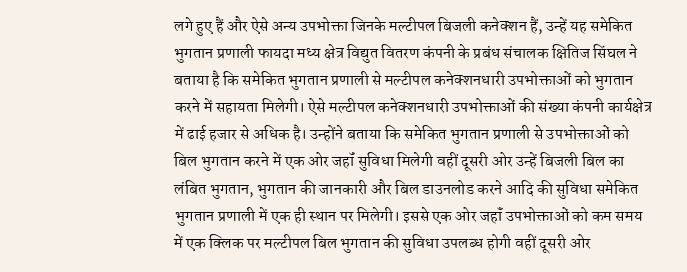लगे हुए हैं और ऐसे अन्य उपभोक्ता जिनके मल्टीपल बिजली कनेक्शन हैं, उन्हें यह समेकित भुगतान प्रणाली फायदा मध्य क्षेत्र विद्युत वितरण कंपनी के प्रबंध संचालक क्षितिज सिंघल ने बताया है कि समेकित भुगतान प्रणाली से मल्टीपल कनेक्शनधारी उपभोक्ताओं को भुगतान करने में सहायता मिलेगी। ऐसे मल्टीपल कनेक्शनधारी उपभोक्ताओं की संख्या कंपनी कार्यक्षेत्र में ढाई हजार से अधिक है। उन्होंने बताया कि समेकित भुगतान प्रणाली से उपभोक्ताओं को बिल भुगतान करने में एक ओर जहॉं सुविधा मिलेगी वहीं दूसरी ओर उन्हें बिजली बिल का लंबित भुगतान, भुगतान की जानकारी और बिल डाउनलोड करने आदि की सुविधा समेकित भुगतान प्रणाली में एक ही स्थान पर मिलेगी। इससे एक ओर जहॉं उपभोक्ताओं को कम समय में एक क्लिक पर मल्टीपल बिल भुगतान की सुविधा उपलब्ध होगी वहीं दूसरी ओर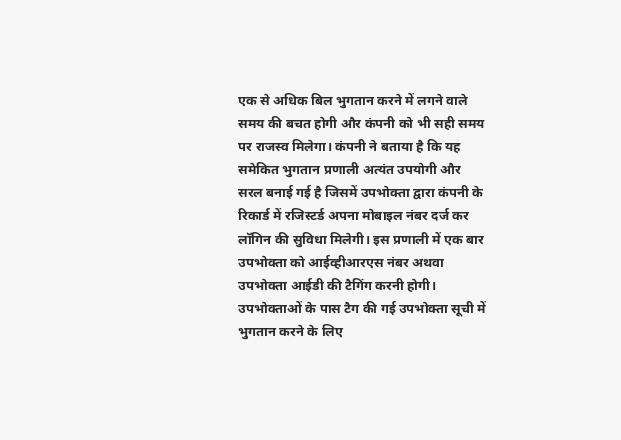एक से अधिक बिल भुगतान करने में लगने वाले समय की बचत होगी और कंपनी को भी सही समय पर राजस्व मिलेगा। कंपनी ने बताया है कि यह समेकित भुगतान प्रणाली अत्यंत उपयोगी और सरल बनाई गई है जिसमें उपभोक्ता द्वारा कंपनी के रिकार्ड में रजिस्टर्ड अपना मोबाइल नंबर दर्ज कर लॉगिन की सुविधा मिलेगी। इस प्रणाली में एक बार उपभोक्ता को आईव्हीआरएस नंबर अथवा उपभोक्ता आईडी की टैगिंग करनी होगी। उपभोक्ताओं के पास टैग की गई उपभोक्ता सूची में भुगतान करने के लिए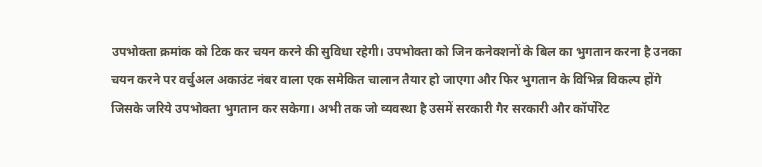उपभोक्ता क्रमांक को टिक कर चयन करने की सुविधा रहेगी। उपभोक्ता को जिन कनेक्शनों के बिल का भुगतान करना है उनका चयन करने पर वर्चुअल अकाउंट नंबर वाला एक समेकित चालान तैयार हो जाएगा और फिर भुगतान के विभिन्न विकल्प होंगे जिसके जरिये उपभोक्ता भुगतान कर सकेगा। अभी तक जो व्यवस्था है उसमें सरकारी गैर सरकारी और कॉर्पोरेट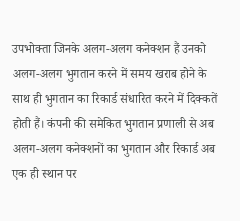उपभोक्ता जिनके अलग-अलग कनेक्शन हैं उनको अलग-अलग भुगतान करने में समय खराब होने के साथ ही भुगतान का रिकार्ड संधारित करने में दिक्कतें होती हैं। कंपनी की समेकित भुगतान प्रणाली से अब अलग-अलग कनेक्शनों का भुगतान और रिकार्ड अब एक ही स्थान पर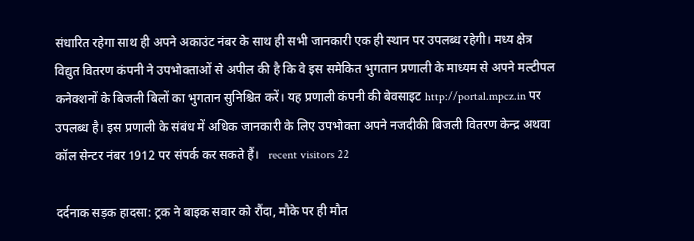संधारित रहेगा साथ ही अपने अकाउंट नंबर के साथ ही सभी जानकारी एक ही स्थान पर उपलब्ध रहेगी। मध्य क्षेत्र विद्युत वितरण कंपनी ने उपभोक्ताओं से अपील की है कि वे इस समेकित भुगतान प्रणाली के माध्यम से अपने मल्टीपल कनेक्शनों के बिजली बिलों का भुगतान सुनिश्चित करें। यह प्रणाली कंपनी की बेवसाइट http://portal.mpcz.in पर उपलब्ध है। इस प्रणाली के संबंध में अधिक जानकारी के लिए उपभोक्ता अपने नजदीकी बिजली वितरण केन्द्र अथवा कॉल सेन्टर नंबर 1912 पर संपर्क कर सकते हैं।   recent visitors 22

दर्दनाक सड़क हादसा: ट्रक ने बाइक सवार को रौंदा, मौके पर ही मौत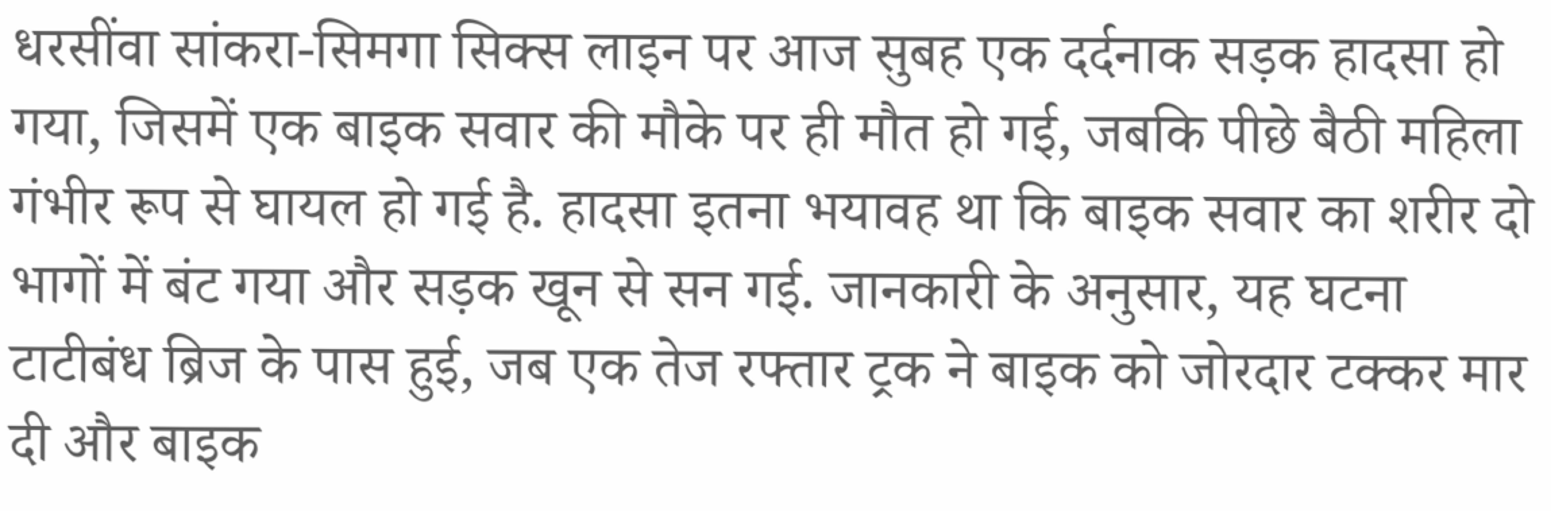धरसींवा सांकरा-सिमगा सिक्स लाइन पर आज सुबह एक दर्दनाक सड़क हादसा हो गया, जिसमें एक बाइक सवार की मौके पर ही मौत हो गई, जबकि पीछे बैठी महिला गंभीर रूप से घायल हो गई है. हादसा इतना भयावह था कि बाइक सवार का शरीर दो भागों में बंट गया और सड़क खून से सन गई. जानकारी के अनुसार, यह घटना टाटीबंध ब्रिज के पास हुई, जब एक तेज रफ्तार ट्रक ने बाइक को जोरदार टक्कर मार दी और बाइक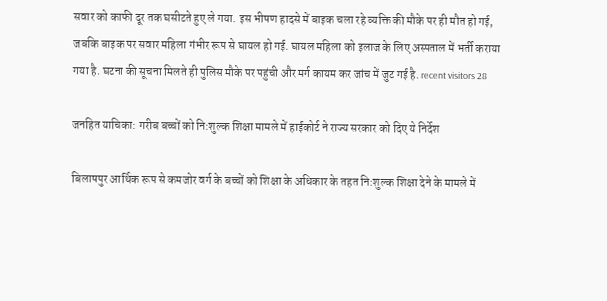सवार को काफी दूर तक घसीटते हुए ले गया. इस भीषण हादसे में बाइक चला रहे व्यक्ति की मौके पर ही मौत हो गई, जबकि बाइक पर सवार महिला गंभीर रूप से घायल हो गई. घायल महिला को इलाज के लिए अस्पताल में भर्ती कराया गया है. घटना की सूचना मिलते ही पुलिस मौके पर पहुंची और मर्ग कायम कर जांच में जुट गई है. recent visitors 28

जनहित याचिका: गरीब बच्चों को नि:शुल्क शिक्षा मामले में हाईकोर्ट ने राज्य सरकार को दिए ये निर्देश

बिलाषपुर आर्थिक रूप से कमजोर वर्ग के बच्चों को शिक्षा के अधिकार के तहत नि:शुल्क शिक्षा देने के मामले में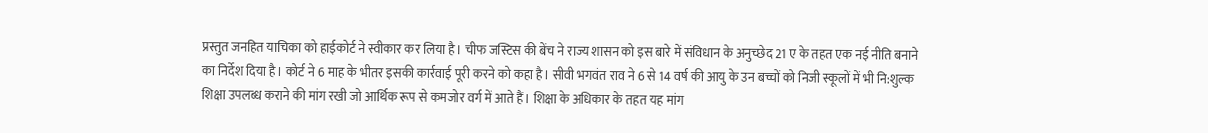प्रस्तुत जनहित याचिका को हाईकोर्ट ने स्वीकार कर लिया है। चीफ जस्टिस की बेंच ने राज्य शासन को इस बारे में संविधान के अनुच्छेद 21 ए के तहत एक नई नीति बनाने का निर्देश दिया है। कोर्ट ने 6 माह के भीतर इसकी कार्रवाई पूरी करने को कहा है। सीवी भगवंत राव ने 6 से 14 वर्ष की आयु के उन बच्चों को निजी स्कूलों में भी नि:शुल्क शिक्षा उपलब्ध कराने की मांग रखी जो आर्थिक रूप से कमजोर वर्ग में आते हैं। शिक्षा के अधिकार के तहत यह मांग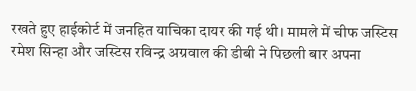रखते हुए हाईकोर्ट में जनहित याचिका दायर की गई थी। मामले में चीफ जस्टिस रमेश सिन्हा और जस्टिस रविन्द्र अग्रवाल की डीबी ने पिछली बार अपना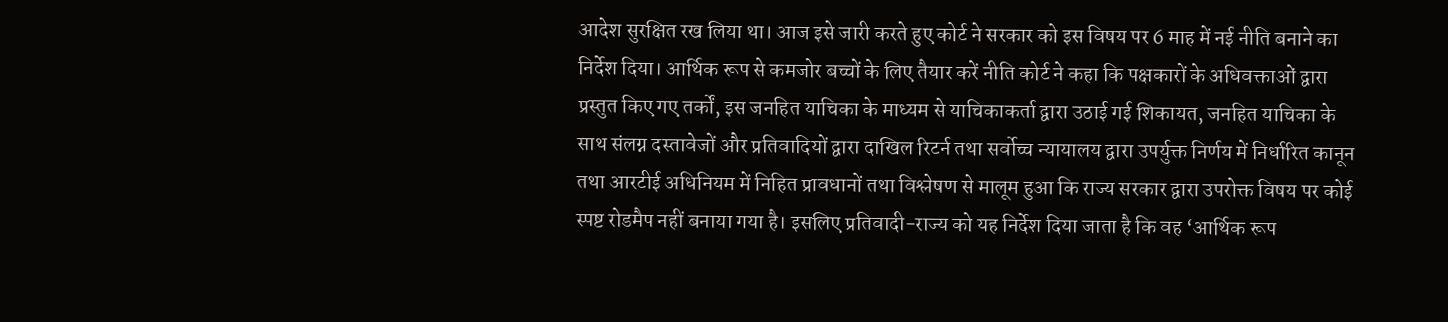आदेश सुरक्षित रख लिया था। आज इसे जारी करते हुए कोर्ट ने सरकार को इस विषय पर 6 माह में नई नीति बनाने का निर्देश दिया। आर्थिक रूप से कमजोर बच्चों के लिए तैयार करें नीति कोर्ट ने कहा कि पक्षकारों के अधिवक्ताओं द्वारा प्रस्तुत किए गए तर्कों, इस जनहित याचिका के माध्यम से याचिकाकर्ता द्वारा उठाई गई शिकायत, जनहित याचिका के साथ संलग्न दस्तावेजों और प्रतिवादियों द्वारा दाखिल रिटर्न तथा सर्वोच्च न्यायालय द्वारा उपर्युक्त निर्णय में निर्धारित कानून तथा आरटीई अधिनियम में निहित प्रावधानों तथा विश्लेषण से मालूम हुआ कि राज्य सरकार द्वारा उपरोक्त विषय पर कोई स्पष्ट रोडमैप नहीं बनाया गया है। इसलिए प्रतिवादी-राज्य को यह निर्देश दिया जाता है कि वह ‘आर्थिक रूप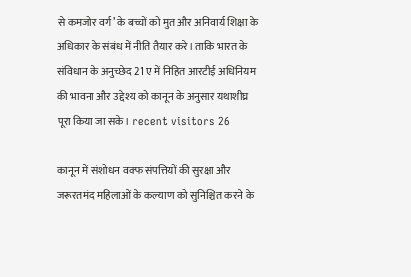से कमजोर वर्ग’ के बच्चों को मुत और अनिवार्य शिक्षा के अधिकार के संबंध में नीति तैयार करे। ताकि भारत के संविधान के अनुच्छेद 21 ए में निहित आरटीई अधिनियम की भावना और उद्देश्य को कानून के अनुसार यथाशीघ्र पूरा किया जा सके। recent visitors 26

कानून में संशोधन वक्फ संपत्तियों की सुरक्षा और जरूरतमंद महिलाओं के कल्याण को सुनिश्चित करने के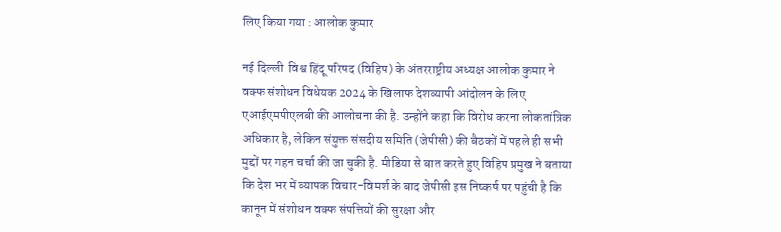लिए किया गया : आलोक कुमार

नई दिल्ली  विश्व हिंदू परिषद (विहिप) के अंतरराष्ट्रीय अध्यक्ष आलोक कुमार ने वक्फ संशोधन विधेयक 2024 के खिलाफ देशव्यापी आंदोलन के लिए एआईएमपीएलबी की आलोचना की है. उन्होंने कहा कि विरोध करना लोकतांत्रिक अधिकार है, लेकिन संयुक्त संसदीय समिति (जेपीसी) की बैठकों में पहले ही सभी मुद्दों पर गहन चर्चा की जा चुकी है. मीडिया से बात करते हुए विहिप प्रमुख ने बताया कि देश भर में व्यापक विचार-विमर्श के बाद जेपीसी इस निष्कर्ष पर पहुंची है कि कानून में संशोधन वक्फ संपत्तियों की सुरक्षा और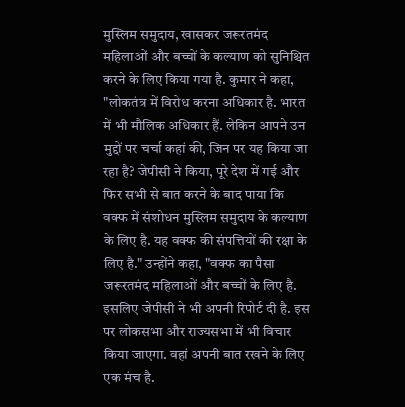मुस्लिम समुदाय, खासकर जरूरतमंद महिलाओं और बच्चों के कल्याण को सुनिश्चित करने के लिए किया गया है. कुमार ने कहा, "लोकतंत्र में विरोध करना अधिकार है. भारत में भी मौलिक अधिकार हैं. लेकिन आपने उन मुद्दों पर चर्चा कहां की, जिन पर यह किया जा रहा है? जेपीसी ने किया, पूरे देश में गई और फिर सभी से बात करने के बाद पाया कि वक्फ में संशोधन मुस्लिम समुदाय के कल्याण के लिए है. यह वक्फ की संपत्तियों की रक्षा के लिए है." उन्होंने कहा, "वक्फ का पैसा जरूरतमंद महिलाओं और बच्चों के लिए है. इसलिए जेपीसी ने भी अपनी रिपोर्ट दी है. इस पर लोकसभा और राज्यसभा में भी विचार किया जाएगा. वहां अपनी बात रखने के लिए एक मंच है.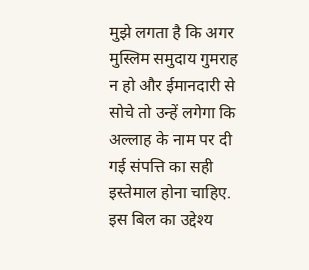मुझे लगता है कि अगर मुस्लिम समुदाय गुमराह न हो और ईमानदारी से सोचे तो उन्हें लगेगा कि अल्लाह के नाम पर दी गई संपत्ति का सही इस्तेमाल होना चाहिए. इस बिल का उद्देश्य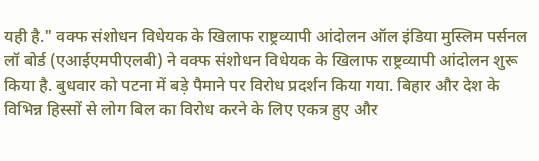यही है." वक्फ संशोधन विधेयक के खिलाफ राष्ट्रव्यापी आंदोलन ऑल इंडिया मुस्लिम पर्सनल लॉ बोर्ड (एआईएमपीएलबी) ने वक्फ संशोधन विधेयक के खिलाफ राष्ट्रव्यापी आंदोलन शुरू किया है. बुधवार को पटना में बड़े पैमाने पर विरोध प्रदर्शन किया गया. बिहार और देश के विभिन्न हिस्सों से लोग बिल का विरोध करने के लिए एकत्र हुए और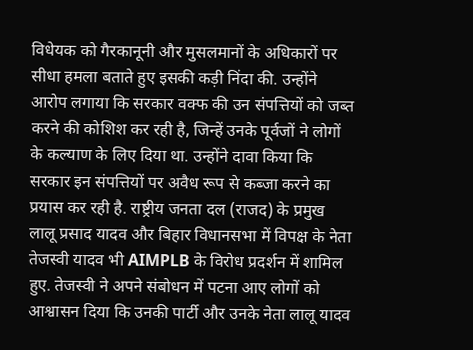विधेयक को गैरकानूनी और मुसलमानों के अधिकारों पर सीधा हमला बताते हुए इसकी कड़ी निंदा की. उन्होंने आरोप लगाया कि सरकार वक्फ की उन संपत्तियों को जब्त करने की कोशिश कर रही है, जिन्हें उनके पूर्वजों ने लोगों के कल्याण के लिए दिया था. उन्होंने दावा किया कि सरकार इन संपत्तियों पर अवैध रूप से कब्जा करने का प्रयास कर रही है. राष्ट्रीय जनता दल (राजद) के प्रमुख लालू प्रसाद यादव और बिहार विधानसभा में विपक्ष के नेता तेजस्वी यादव भी AIMPLB के विरोध प्रदर्शन में शामिल हुए. तेजस्वी ने अपने संबोधन में पटना आए लोगों को आश्वासन दिया कि उनकी पार्टी और उनके नेता लालू यादव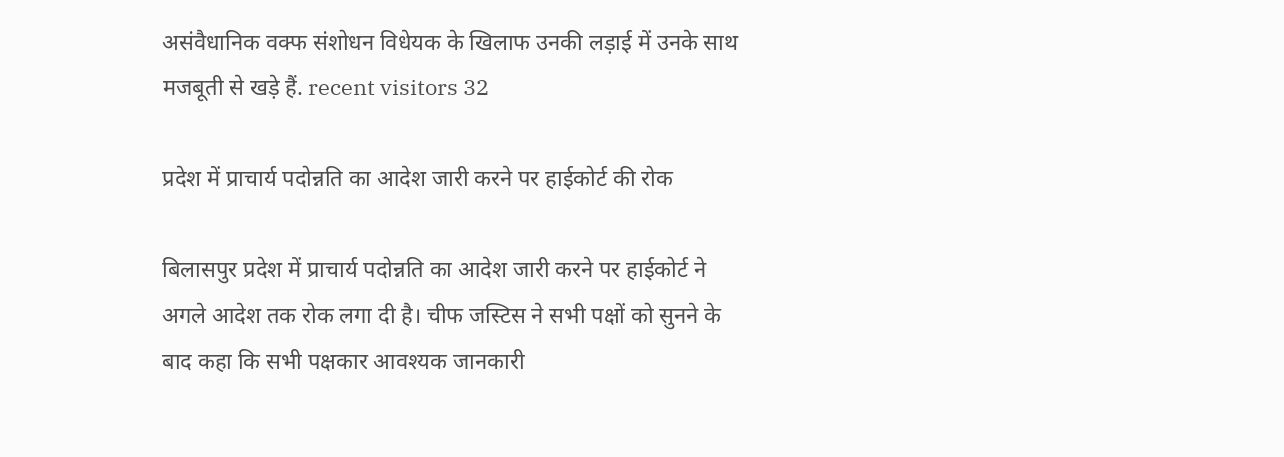असंवैधानिक वक्फ संशोधन विधेयक के खिलाफ उनकी लड़ाई में उनके साथ मजबूती से खड़े हैं. recent visitors 32

प्रदेश में प्राचार्य पदोन्नति का आदेश जारी करने पर हाईकोर्ट की रोक

बिलासपुर प्रदेश में प्राचार्य पदोन्नति का आदेश जारी करने पर हाईकोर्ट ने अगले आदेश तक रोक लगा दी है। चीफ जस्टिस ने सभी पक्षों को सुनने के बाद कहा कि सभी पक्षकार आवश्यक जानकारी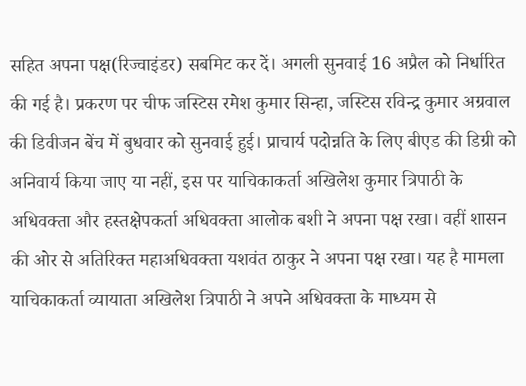सहित अपना पक्ष(रिज्वाइंडर) सबमिट कर दें। अगली सुनवाई 16 अप्रैल को निर्धारित की गई है। प्रकरण पर चीफ जस्टिस रमेश कुमार सिन्हा, जस्टिस रविन्द्र कुमार अग्रवाल की डिवीजन बेंच में बुधवार को सुनवाई हुई। प्राचार्य पदोन्नति के लिए बीएड की डिग्री को अनिवार्य किया जाए या नहीं, इस पर याचिकाकर्ता अखिलेश कुमार त्रिपाठी के अधिवक्ता और हस्तक्षेपकर्ता अधिवक्ता आलोक बशी ने अपना पक्ष रखा। वहीं शासन की ओर से अतिरिक्त महाअधिवक्ता यशवंत ठाकुर ने अपना पक्ष रखा। यह है मामला याचिकाकर्ता व्यायाता अखिलेश त्रिपाठी ने अपने अधिवक्ता के माध्यम से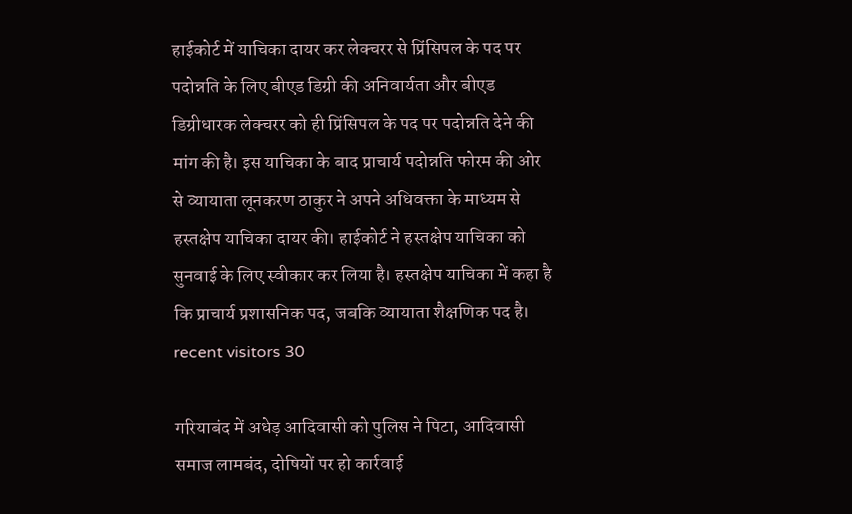हाईकोर्ट में याचिका दायर कर लेक्चरर से प्रिंसिपल के पद पर पदोन्नति के लिए बीएड डिग्री की अनिवार्यता और बीएड डिग्रीधारक लेक्चरर को ही प्रिंसिपल के पद पर पदोन्नति देने की मांग की है। इस याचिका के बाद प्राचार्य पदोन्नति फोरम की ओर से व्यायाता लूनकरण ठाकुर ने अपने अधिवक्ता के माध्यम से हस्तक्षेप याचिका दायर की। हाईकोर्ट ने हस्तक्षेप याचिका को सुनवाई के लिए स्वीकार कर लिया है। हस्तक्षेप याचिका में कहा है कि प्राचार्य प्रशासनिक पद, जबकि व्यायाता शैक्षणिक पद है। recent visitors 30

गरियाबंद में अधेड़ आदिवासी को पुलिस ने पिटा, आदिवासी समाज लामबंद, दोषियों पर हो कार्रवाई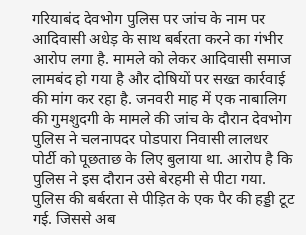गरियाबंद देवभोग पुलिस पर जांच के नाम पर आदिवासी अधेड़ के साथ बर्बरता करने का गंभीर आरोप लगा है. मामले को लेकर आदिवासी समाज लामबंद हो गया है और दोषियों पर सख्त कार्रवाई की मांग कर रहा है. जनवरी माह में एक नाबालिग की गुमशुदगी के मामले की जांच के दौरान देवभोग पुलिस ने चलनापदर पोडपारा निवासी लालधर पोर्टी को पूछताछ के लिए बुलाया था. आरोप है कि पुलिस ने इस दौरान उसे बेरहमी से पीटा गया. पुलिस की बर्बरता से पीड़ित के एक पैर की हड्डी टूट गई. जिससे अब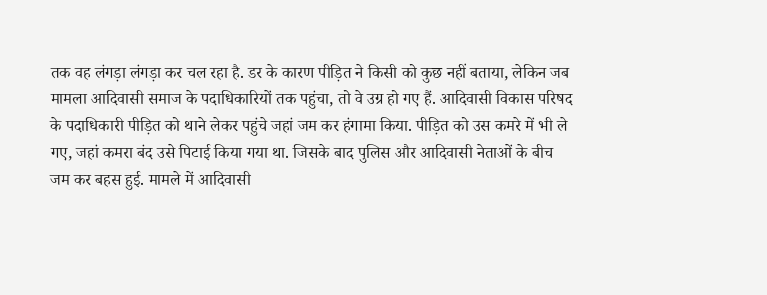तक वह लंगड़ा लंगड़ा कर चल रहा है. डर के कारण पीड़ित ने किसी को कुछ नहीं बताया, लेकिन जब मामला आदिवासी समाज के पदाधिकारियों तक पहुंचा, तो वे उग्र हो गए हैं. आदिवासी विकास परिषद के पदाधिकारी पीड़ित को थाने लेकर पहुंचे जहां जम कर हंगामा किया. पीड़ित को उस कमरे में भी ले गए, जहां कमरा बंद उसे पिटाई किया गया था. जिसके बाद पुलिस और आदिवासी नेताओं के बीच जम कर बहस हुई. मामले में आदिवासी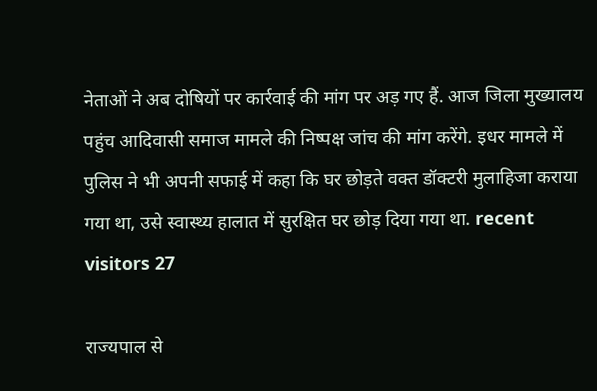नेताओं ने अब दोषियों पर कार्रवाई की मांग पर अड़ गए हैं. आज जिला मुख्यालय पहुंच आदिवासी समाज मामले की निष्पक्ष जांच की मांग करेंगे. इधर मामले में पुलिस ने भी अपनी सफाई में कहा कि घर छोड़ते वक्त डॉक्टरी मुलाहिजा कराया गया था, उसे स्वास्थ्य हालात में सुरक्षित घर छोड़ दिया गया था. recent visitors 27

राज्यपाल से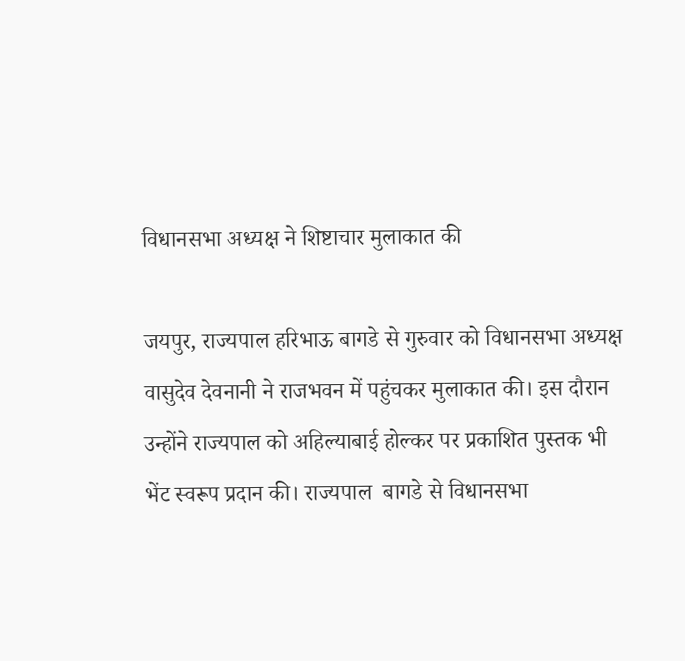विधानसभा अध्यक्ष ने शिष्टाचार मुलाकात की

जयपुर, राज्यपाल हरिभाऊ बागडे से गुरुवार को विधानसभा अध्यक्ष  वासुदेव देवनानी ने राजभवन में पहुंचकर मुलाकात की। इस दौरान उन्होंने राज्यपाल को अहिल्याबाई होल्कर पर प्रकाशित पुस्तक भी भेंट स्वरूप प्रदान की। राज्यपाल  बागडे से विधानसभा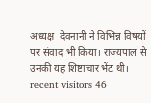अध्यक्ष  देवनानी ने विभिन्न विषयों पर संवाद भी किया। राज्यपाल से उनकी यह शिष्टाचार भेंट थी।   recent visitors 46